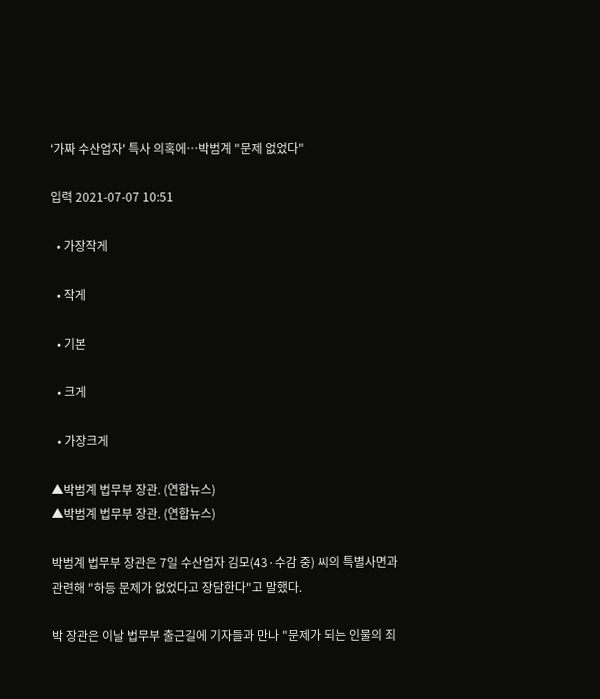'가짜 수산업자' 특사 의혹에…박범계 "문제 없었다"

입력 2021-07-07 10:51

  • 가장작게

  • 작게

  • 기본

  • 크게

  • 가장크게

▲박범계 법무부 장관. (연합뉴스)
▲박범계 법무부 장관. (연합뉴스)

박범계 법무부 장관은 7일 수산업자 김모(43·수감 중) 씨의 특별사면과 관련해 "하등 문제가 없었다고 장담한다"고 말했다.

박 장관은 이날 법무부 출근길에 기자들과 만나 "문제가 되는 인물의 죄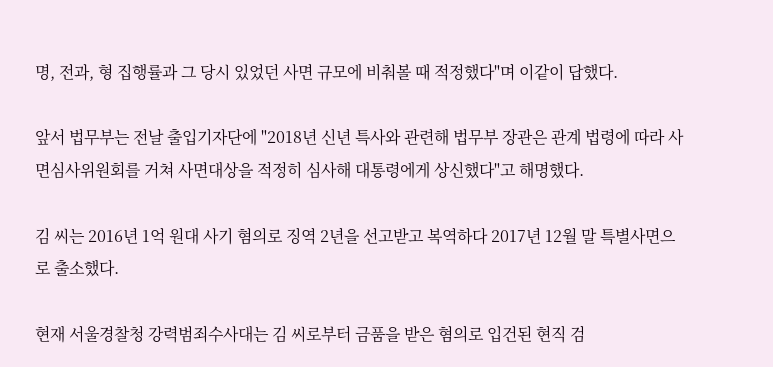명, 전과, 형 집행률과 그 당시 있었던 사면 규모에 비춰볼 때 적정했다"며 이같이 답했다.

앞서 법무부는 전날 출입기자단에 "2018년 신년 특사와 관련해 법무부 장관은 관계 법령에 따라 사면심사위원회를 거쳐 사면대상을 적정히 심사해 대통령에게 상신했다"고 해명했다.

김 씨는 2016년 1억 원대 사기 혐의로 징역 2년을 선고받고 복역하다 2017년 12월 말 특별사면으로 출소했다.

현재 서울경찰청 강력범죄수사대는 김 씨로부터 금품을 받은 혐의로 입건된 현직 검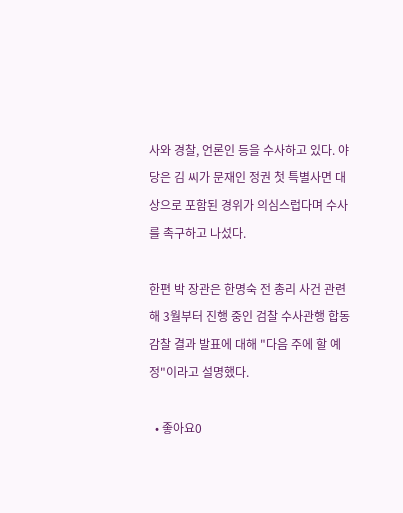사와 경찰, 언론인 등을 수사하고 있다. 야당은 김 씨가 문재인 정권 첫 특별사면 대상으로 포함된 경위가 의심스럽다며 수사를 촉구하고 나섰다.

한편 박 장관은 한명숙 전 총리 사건 관련해 3월부터 진행 중인 검찰 수사관행 합동 감찰 결과 발표에 대해 "다음 주에 할 예정"이라고 설명했다.

  • 좋아요0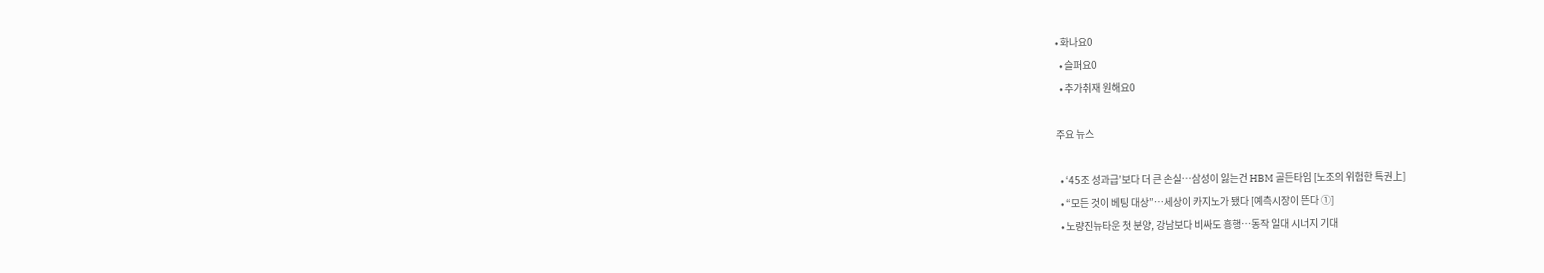• 화나요0
  • 슬퍼요0
  • 추가취재 원해요0

주요 뉴스

  • ‘45조 성과급’보다 더 큰 손실…삼성이 잃는건 HBM 골든타임 [노조의 위험한 특권上]
  • “모든 것이 베팅 대상”…세상이 카지노가 됐다 [예측시장이 뜬다 ①]
  • 노량진뉴타운 첫 분양, 강남보다 비싸도 흥행⋯동작 일대 시너지 기대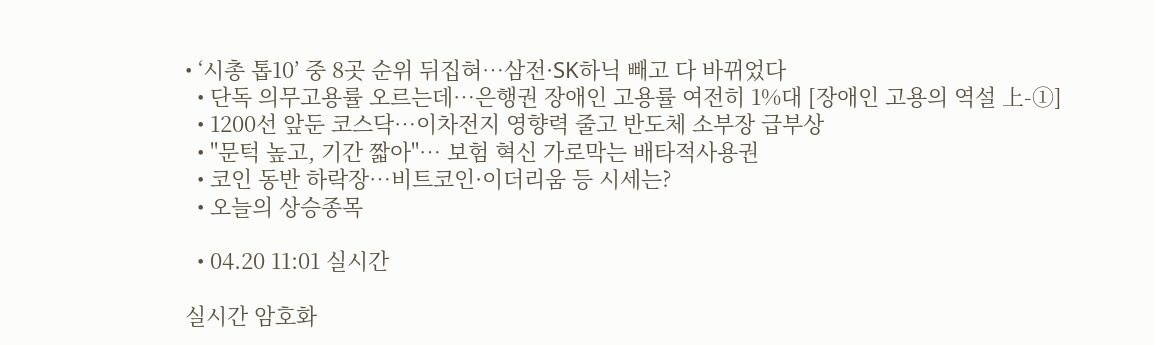• ‘시총 톱10’ 중 8곳 순위 뒤집혀⋯삼전·SK하닉 빼고 다 바뀌었다
  • 단독 의무고용률 오르는데…은행권 장애인 고용률 여전히 1%대 [장애인 고용의 역설 上-①]
  • 1200선 앞둔 코스닥…이차전지 영향력 줄고 반도체 소부장 급부상
  • "문턱 높고, 기간 짧아"… 보험 혁신 가로막는 배타적사용권
  • 코인 동반 하락장…비트코인·이더리움 등 시세는?
  • 오늘의 상승종목

  • 04.20 11:01 실시간

실시간 암호화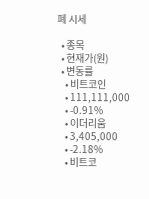폐 시세

  • 종목
  • 현재가(원)
  • 변동률
    • 비트코인
    • 111,111,000
    • -0.91%
    • 이더리움
    • 3,405,000
    • -2.18%
    • 비트코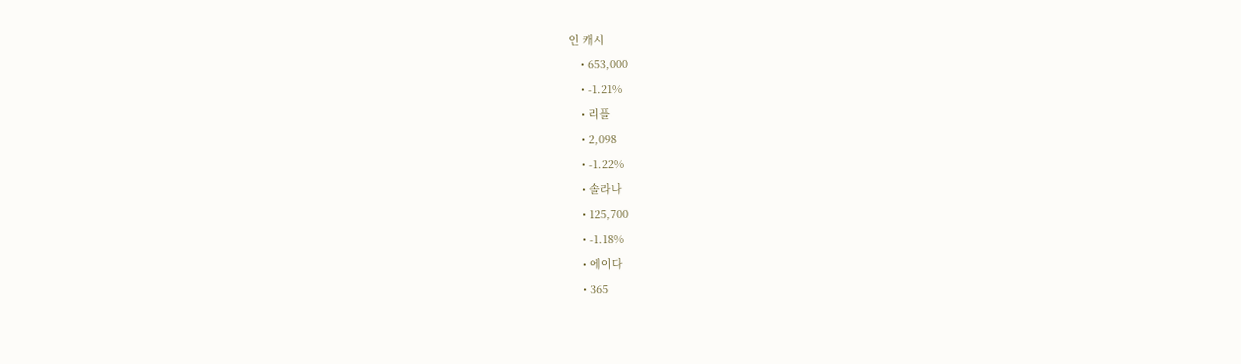인 캐시
    • 653,000
    • -1.21%
    • 리플
    • 2,098
    • -1.22%
    • 솔라나
    • 125,700
    • -1.18%
    • 에이다
    • 365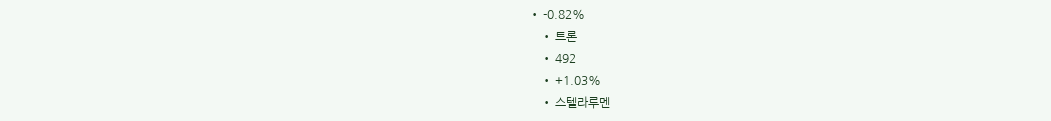• -0.82%
    • 트론
    • 492
    • +1.03%
    • 스텔라루멘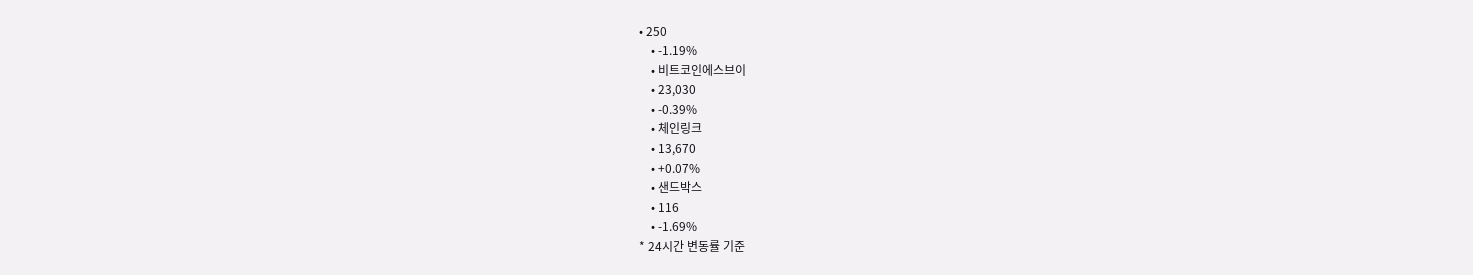• 250
    • -1.19%
    • 비트코인에스브이
    • 23,030
    • -0.39%
    • 체인링크
    • 13,670
    • +0.07%
    • 샌드박스
    • 116
    • -1.69%
* 24시간 변동률 기준